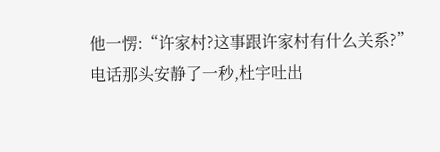他一愣:“许家村?这事跟许家村有什么关系?”
电话那头安静了一秒,杜宇吐出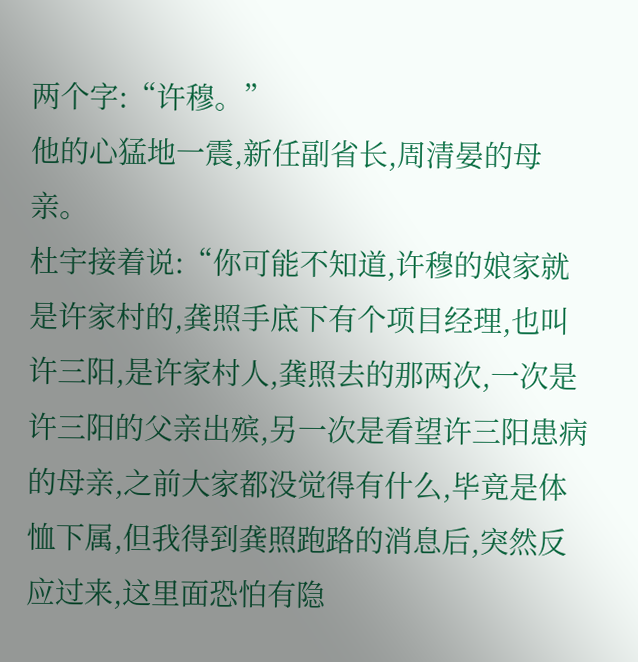两个字:“许穆。”
他的心猛地一震,新任副省长,周清晏的母亲。
杜宇接着说:“你可能不知道,许穆的娘家就是许家村的,龚照手底下有个项目经理,也叫许三阳,是许家村人,龚照去的那两次,一次是许三阳的父亲出殡,另一次是看望许三阳患病的母亲,之前大家都没觉得有什么,毕竟是体恤下属,但我得到龚照跑路的消息后,突然反应过来,这里面恐怕有隐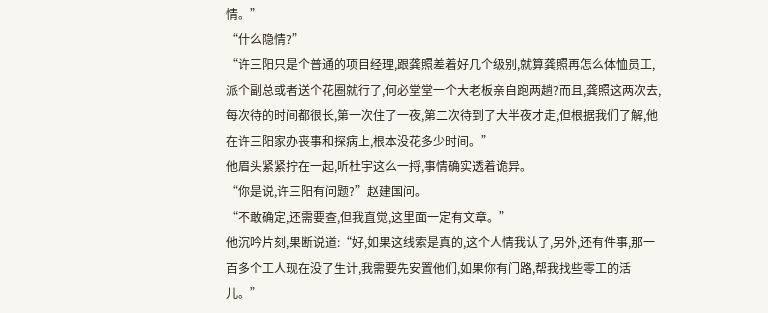情。”
“什么隐情?”
“许三阳只是个普通的项目经理,跟龚照差着好几个级别,就算龚照再怎么体恤员工,派个副总或者送个花圈就行了,何必堂堂一个大老板亲自跑两趟?而且,龚照这两次去,每次待的时间都很长,第一次住了一夜,第二次待到了大半夜才走,但根据我们了解,他在许三阳家办丧事和探病上,根本没花多少时间。”
他眉头紧紧拧在一起,听杜宇这么一捋,事情确实透着诡异。
“你是说,许三阳有问题?”赵建国问。
“不敢确定,还需要查,但我直觉,这里面一定有文章。”
他沉吟片刻,果断说道:“好,如果这线索是真的,这个人情我认了,另外,还有件事,那一百多个工人现在没了生计,我需要先安置他们,如果你有门路,帮我找些零工的活儿。”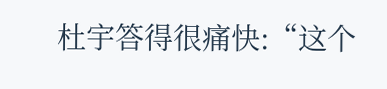杜宇答得很痛快:“这个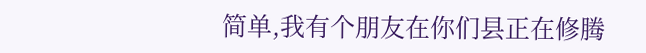简单,我有个朋友在你们县正在修腾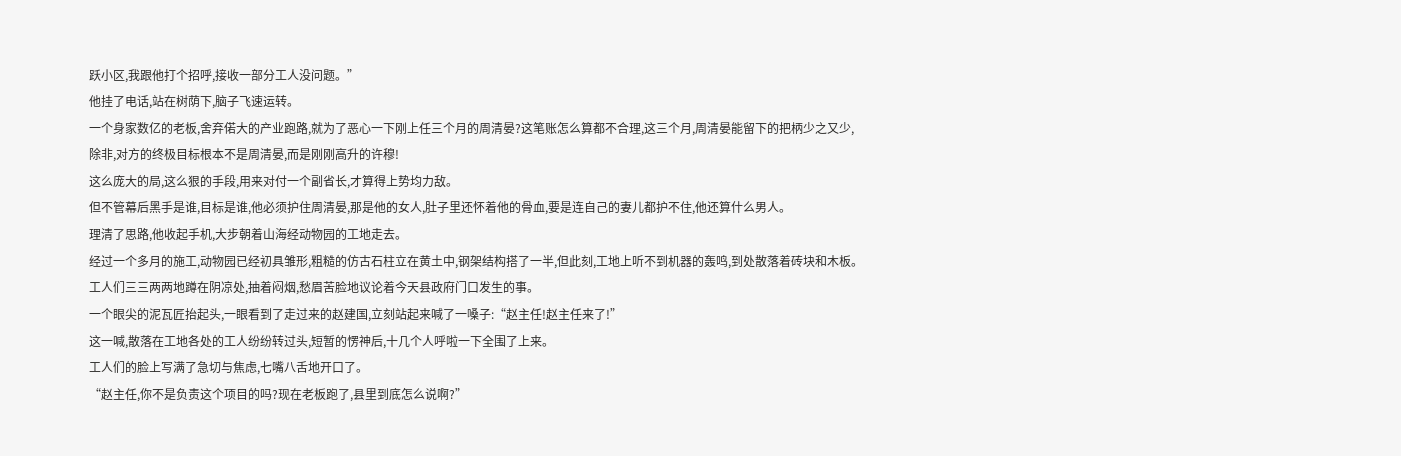跃小区,我跟他打个招呼,接收一部分工人没问题。”
他挂了电话,站在树荫下,脑子飞速运转。
一个身家数亿的老板,舍弃偌大的产业跑路,就为了恶心一下刚上任三个月的周清晏?这笔账怎么算都不合理,这三个月,周清晏能留下的把柄少之又少,除非,对方的终极目标根本不是周清晏,而是刚刚高升的许穆!
这么庞大的局,这么狠的手段,用来对付一个副省长,才算得上势均力敌。
但不管幕后黑手是谁,目标是谁,他必须护住周清晏,那是他的女人,肚子里还怀着他的骨血,要是连自己的妻儿都护不住,他还算什么男人。
理清了思路,他收起手机,大步朝着山海经动物园的工地走去。
经过一个多月的施工,动物园已经初具雏形,粗糙的仿古石柱立在黄土中,钢架结构搭了一半,但此刻,工地上听不到机器的轰鸣,到处散落着砖块和木板。
工人们三三两两地蹲在阴凉处,抽着闷烟,愁眉苦脸地议论着今天县政府门口发生的事。
一个眼尖的泥瓦匠抬起头,一眼看到了走过来的赵建国,立刻站起来喊了一嗓子:“赵主任!赵主任来了!”
这一喊,散落在工地各处的工人纷纷转过头,短暂的愣神后,十几个人呼啦一下全围了上来。
工人们的脸上写满了急切与焦虑,七嘴八舌地开口了。
“赵主任,你不是负责这个项目的吗?现在老板跑了,县里到底怎么说啊?”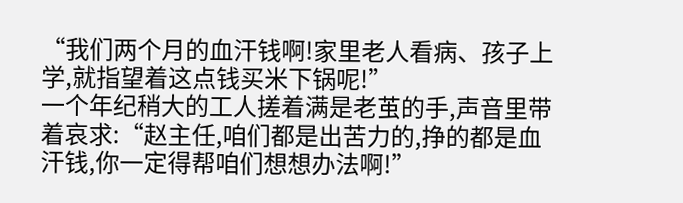“我们两个月的血汗钱啊!家里老人看病、孩子上学,就指望着这点钱买米下锅呢!”
一个年纪稍大的工人搓着满是老茧的手,声音里带着哀求:“赵主任,咱们都是出苦力的,挣的都是血汗钱,你一定得帮咱们想想办法啊!”